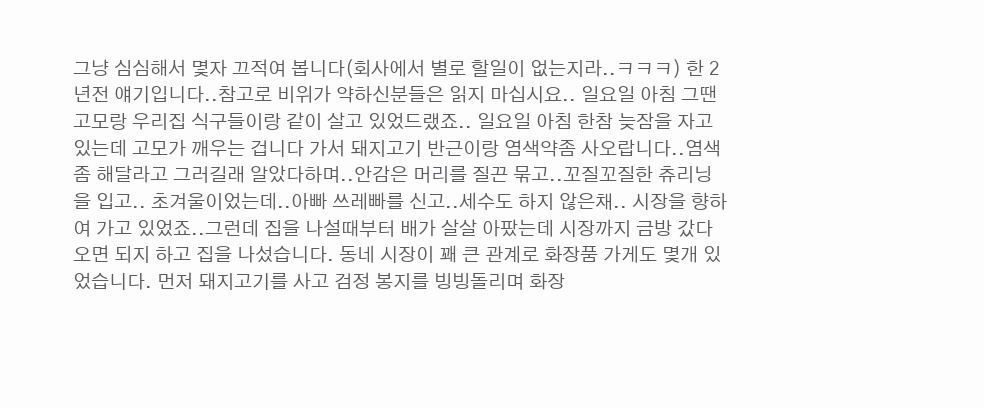그냥 심심해서 몇자 끄적여 봅니다(회사에서 별로 할일이 없는지라..ㅋㅋㅋ) 한 2년전 얘기입니다..참고로 비위가 약하신분들은 읽지 마십시요.. 일요일 아침 그땐 고모랑 우리집 식구들이랑 같이 살고 있었드랬죠.. 일요일 아침 한참 늦잠을 자고 있는데 고모가 깨우는 겁니다 가서 돼지고기 반근이랑 염색약좀 사오랍니다..염색좀 해달라고 그러길래 알았다하며..안감은 머리를 질끈 묶고..꼬질꼬질한 츄리닝을 입고.. 초겨울이었는데..아빠 쓰레빠를 신고..세수도 하지 않은채.. 시장을 향하여 가고 있었죠..그런데 집을 나설때부터 배가 살살 아팠는데 시장까지 금방 갔다오면 되지 하고 집을 나섰습니다. 동네 시장이 꽤 큰 관계로 화장품 가게도 몇개 있었습니다. 먼저 돼지고기를 사고 검정 봉지를 빙빙돌리며 화장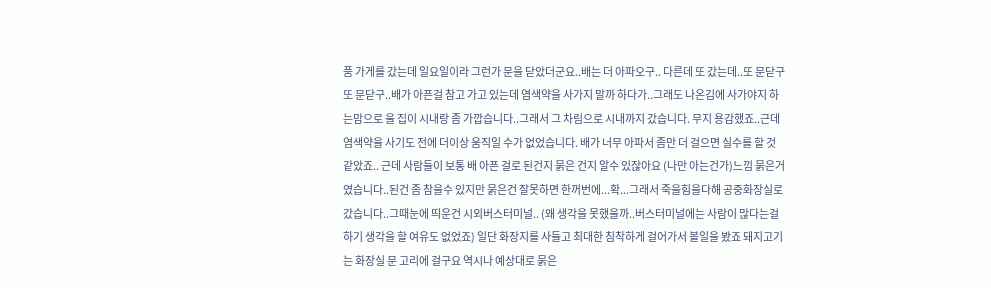품 가게를 갔는데 일요일이라 그런가 문을 닫았더군요..배는 더 아파오구.. 다른데 또 갔는데..또 문닫구 또 문닫구..배가 아픈걸 참고 가고 있는데 염색약을 사가지 말까 하다가..그래도 나온김에 사가야지 하는맘으로 울 집이 시내랑 좀 가깝습니다..그래서 그 차림으로 시내까지 갔습니다. 무지 용감했죠..근데 염색약을 사기도 전에 더이상 움직일 수가 없었습니다. 배가 너무 아파서 좀만 더 걸으면 실수를 할 것 같았죠.. 근데 사람들이 보통 배 아픈 걸로 된건지 묽은 건지 알수 있잖아요 (나만 아는건가)느낌 묽은거였습니다..된건 좀 참을수 있지만 묽은건 잘못하면 한꺼번에...확...그래서 죽을힘을다해 공중화장실로 갔습니다..그때눈에 띄운건 시외버스터미널.. (왜 생각을 못했을까..버스터미널에는 사람이 많다는걸 하기 생각을 할 여유도 없었죠) 일단 화장지를 사들고 최대한 침착하게 걸어가서 볼일을 봤죠 돼지고기는 화장실 문 고리에 걸구요 역시나 예상대로 묽은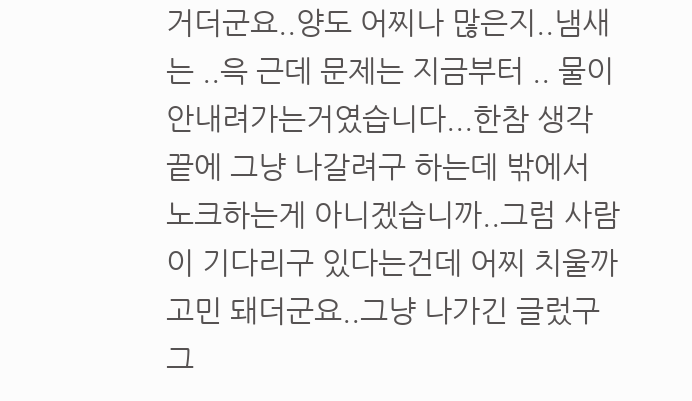거더군요..양도 어찌나 많은지..냄새는 ..윽 근데 문제는 지금부터 .. 물이 안내려가는거였습니다...한참 생각끝에 그냥 나갈려구 하는데 밖에서 노크하는게 아니겠습니까..그럼 사람이 기다리구 있다는건데 어찌 치울까 고민 돼더군요..그냥 나가긴 글렀구 그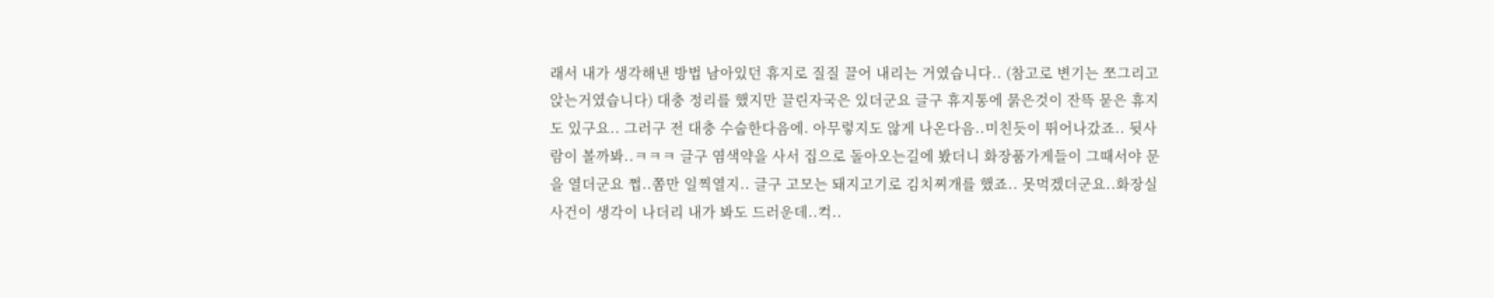래서 내가 생각해낸 방법 남아있던 휴지로 질질 끌어 내리는 거였습니다.. (참고로 변기는 쪼그리고 앉는거였습니다) 대충 정리를 했지만 끌린자국은 있더군요 글구 휴지통에 묽은것이 잔뜩 묻은 휴지도 있구요.. 그러구 전 대충 수숩한다음에. 아무렇지도 않게 나온다음..미친듯이 뛰어나갔죠.. 뒷사람이 볼까봐..ㅋㅋㅋ 글구 염색약을 사서 집으로 돌아오는길에 봤더니 화장품가게들이 그때서야 문을 열더군요 쩝..쫌만 일찍열지.. 글구 고모는 돼지고기로 김치찌개를 했죠.. 못먹겠더군요..화장실 사건이 생각이 나더리 내가 봐도 드러운데..컥..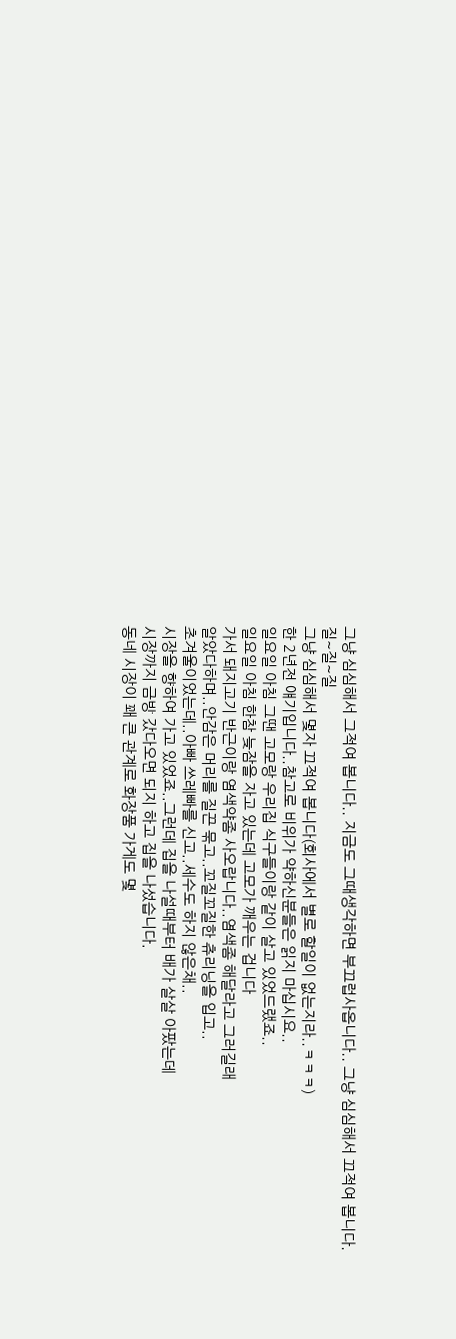그냥 심심해서 그적여 봅니다.. 지금도 그때생각하면 부끄럽사옵니다.. 그냥 심심해서 끄적여 봅니다.
질~질~질
그냥 심심해서 몇자 끄적여 봅니다(회사에서 별로 할일이 없는지라..ㅋㅋㅋ)
한 2년전 얘기입니다..참고로 비위가 약하신분들은 읽지 마십시요..
일요일 아침 그땐 고모랑 우리집 식구들이랑 같이 살고 있었드랬죠..
일요일 아침 한참 늦잠을 자고 있는데 고모가 깨우는 겁니다
가서 돼지고기 반근이랑 염색약좀 사오랍니다..염색좀 해달라고 그러길래
알았다하며..안감은 머리를 질끈 묶고..꼬질꼬질한 츄리닝을 입고..
초겨울이었는데..아빠 쓰레빠를 신고..세수도 하지 않은채..
시장을 향하여 가고 있었죠..그런데 집을 나설때부터 배가 살살 아팠는데
시장까지 금방 갔다오면 되지 하고 집을 나섰습니다.
동네 시장이 꽤 큰 관계로 화장품 가게도 몇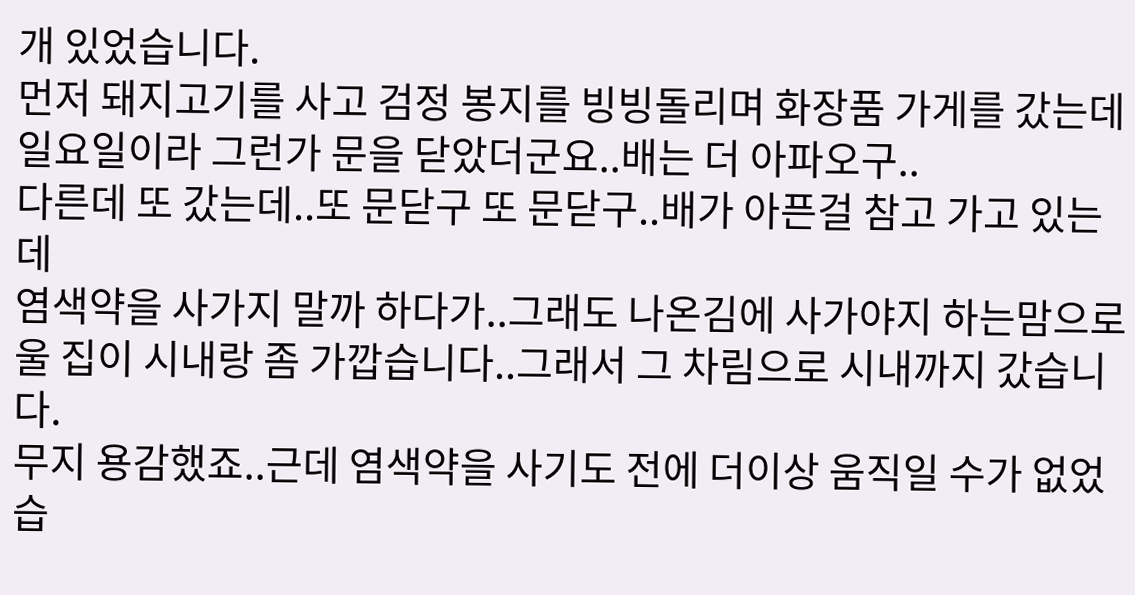개 있었습니다.
먼저 돼지고기를 사고 검정 봉지를 빙빙돌리며 화장품 가게를 갔는데
일요일이라 그런가 문을 닫았더군요..배는 더 아파오구..
다른데 또 갔는데..또 문닫구 또 문닫구..배가 아픈걸 참고 가고 있는데
염색약을 사가지 말까 하다가..그래도 나온김에 사가야지 하는맘으로
울 집이 시내랑 좀 가깝습니다..그래서 그 차림으로 시내까지 갔습니다.
무지 용감했죠..근데 염색약을 사기도 전에 더이상 움직일 수가 없었습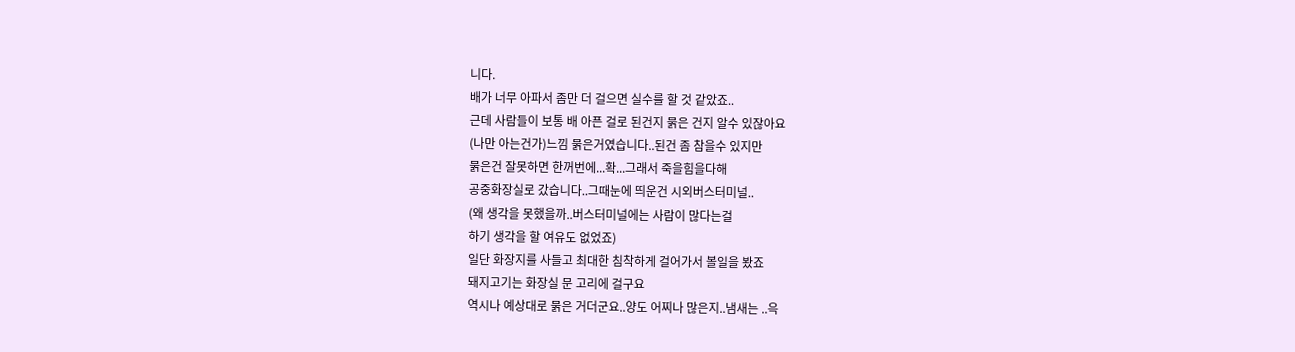니다.
배가 너무 아파서 좀만 더 걸으면 실수를 할 것 같았죠..
근데 사람들이 보통 배 아픈 걸로 된건지 묽은 건지 알수 있잖아요
(나만 아는건가)느낌 묽은거였습니다..된건 좀 참을수 있지만
묽은건 잘못하면 한꺼번에...확...그래서 죽을힘을다해
공중화장실로 갔습니다..그때눈에 띄운건 시외버스터미널..
(왜 생각을 못했을까..버스터미널에는 사람이 많다는걸
하기 생각을 할 여유도 없었죠)
일단 화장지를 사들고 최대한 침착하게 걸어가서 볼일을 봤죠
돼지고기는 화장실 문 고리에 걸구요
역시나 예상대로 묽은 거더군요..양도 어찌나 많은지..냄새는 ..윽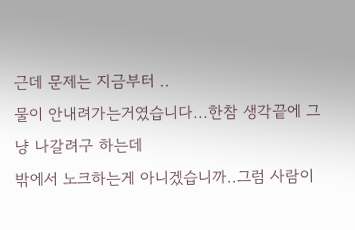근데 문제는 지금부터 ..
물이 안내려가는거였습니다...한참 생각끝에 그냥 나갈려구 하는데
밖에서 노크하는게 아니겠습니까..그럼 사람이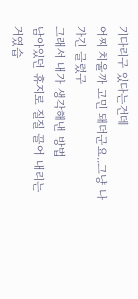기다리구 있다는건데
어찌 치울까 고민 돼더군요..그냥 나가긴 글렀구
그래서 내가 생각해낸 방법
남아있던 휴지로 질질 끌어 내리는 거였습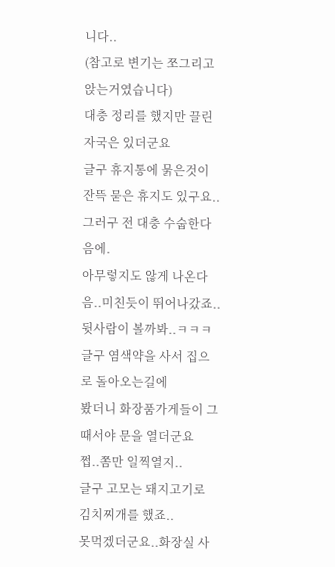니다..
(참고로 변기는 쪼그리고 앉는거였습니다)
대충 정리를 했지만 끌린자국은 있더군요
글구 휴지통에 묽은것이 잔뜩 묻은 휴지도 있구요..
그러구 전 대충 수숩한다음에.
아무렇지도 않게 나온다음..미친듯이 뛰어나갔죠..
뒷사람이 볼까봐..ㅋㅋㅋ
글구 염색약을 사서 집으로 돌아오는길에
봤더니 화장품가게들이 그때서야 문을 열더군요
쩝..쫌만 일찍열지..
글구 고모는 돼지고기로 김치찌개를 했죠..
못먹겠더군요..화장실 사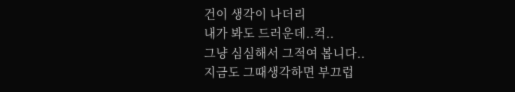건이 생각이 나더리
내가 봐도 드러운데..컥..
그냥 심심해서 그적여 봅니다..
지금도 그때생각하면 부끄럽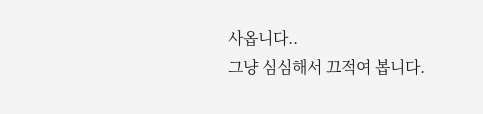사옵니다..
그냥 심심해서 끄적여 봅니다.